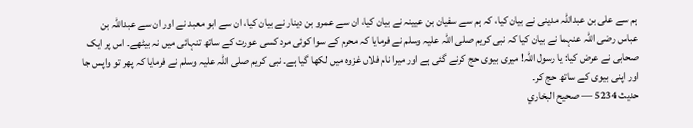ہم سے علی بن عبداللہ مدینی نے بیان کیا، کہ ہم سے سفیان بن عیینہ نے بیان کیا، ان سے عمرو بن دینار نے بیان کیا، ان سے ابو معبد نے اور ان سے عبداللہ بن عباس رضی اللہ عنہما نے بیان کیا کہ نبی کریم صلی اللہ علیہ وسلم نے فرمایا کہ محرم کے سوا کوئی مرد کسی عورت کے ساتھ تنہائی میں نہ بیٹھے۔ اس پر ایک صحابی نے عرض کیا: یا رسول اللہ! میری بیوی حج کرنے گئی ہے اور میرا نام فلاں غزوہ میں لکھا گیا ہے۔ نبی کریم صلی اللہ علیہ وسلم نے فرمایا کہ پھر تو واپس جا اور اپنی بیوی کے ساتھ حج کر۔
حدیث 5234 — صحيح البخاري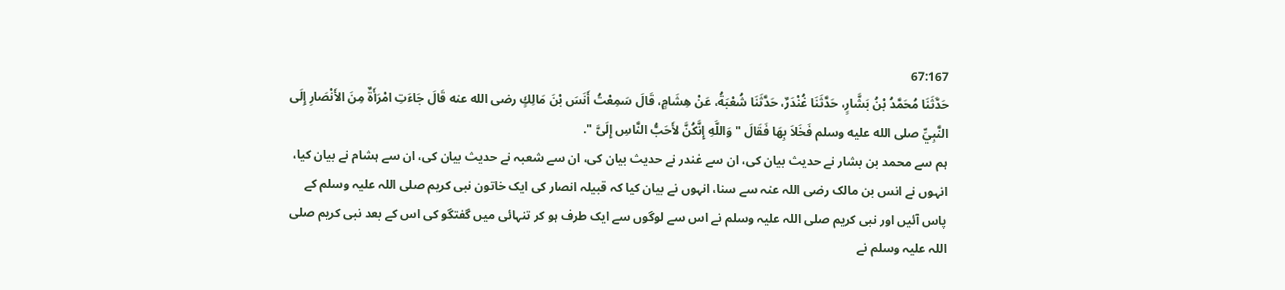67:167
حَدَّثَنَا مُحَمَّدُ بْنُ بَشَّارٍ، حَدَّثَنَا غُنْدَرٌ، حَدَّثَنَا شُعْبَةُ، عَنْ هِشَامٍ، قَالَ سَمِعْتُ أَنَسَ بْنَ مَالِكٍ رضى الله عنه قَالَ جَاءَتِ امْرَأَةٌ مِنَ الأَنْصَارِ إِلَى النَّبِيِّ صلى الله عليه وسلم فَخَلاَ بِهَا فَقَالَ " وَاللَّهِ إِنَّكُنَّ لأَحَبُّ النَّاسِ إِلَىَّ ".
ہم سے محمد بن بشار نے حدیث بیان کی، ان سے غندر نے حدیث بیان کی، ان سے شعبہ نے حدیث بیان کی، ان سے ہشام نے بیان کیا، انہوں نے انس بن مالک رضی اللہ عنہ سے سنا، انہوں نے بیان کیا کہ قبیلہ انصار کی ایک خاتون نبی کریم صلی اللہ علیہ وسلم کے پاس آئیں اور نبی کریم صلی اللہ علیہ وسلم نے اس سے لوگوں سے ایک طرف ہو کر تنہائی میں گفتگو کی اس کے بعد نبی کریم صلی اللہ علیہ وسلم نے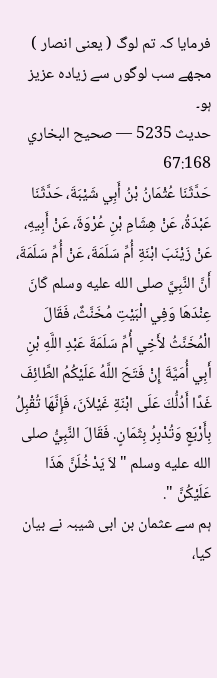فرمایا کہ تم لوگ ( یعنی انصار ) مجھے سب لوگوں سے زیادہ عزیز ہو۔
حدیث 5235 — صحيح البخاري 67:168
حَدَّثَنَا عُثْمَانُ بْنُ أَبِي شَيْبَةَ، حَدَّثَنَا عَبْدَةُ، عَنْ هِشَامِ بْنِ عُرْوَةَ، عَنْ أَبِيهِ، عَنْ زَيْنَبَ ابْنَةِ أُمِّ سَلَمَةَ، عَنْ أُمِّ سَلَمَةَ، أَنَّ النَّبِيَّ صلى الله عليه وسلم كَانَ عِنْدَهَا وَفِي الْبَيْتِ مُخَنَّثٌ، فَقَالَ الْمُخَنَّثُ لأَخِي أُمِّ سَلَمَةَ عَبْدِ اللَّهِ بْنِ أَبِي أُمَيَّةَ إِنْ فَتَحَ اللَّهُ عَلَيْكُمُ الطَّائِفَ غَدًا أَدُلُّكَ عَلَى ابْنَةِ غَيْلاَنَ، فَإِنَّهَا تُقْبِلُ بِأَرْبَعٍ وَتُدْبِرُ بِثَمَانٍ. فَقَالَ النَّبِيُّ صلى الله عليه وسلم " لاَ يَدْخُلَنَّ هَذَا عَلَيْكُنَّ ".
ہم سے عثمان بن ابی شیبہ نے بیان کیا،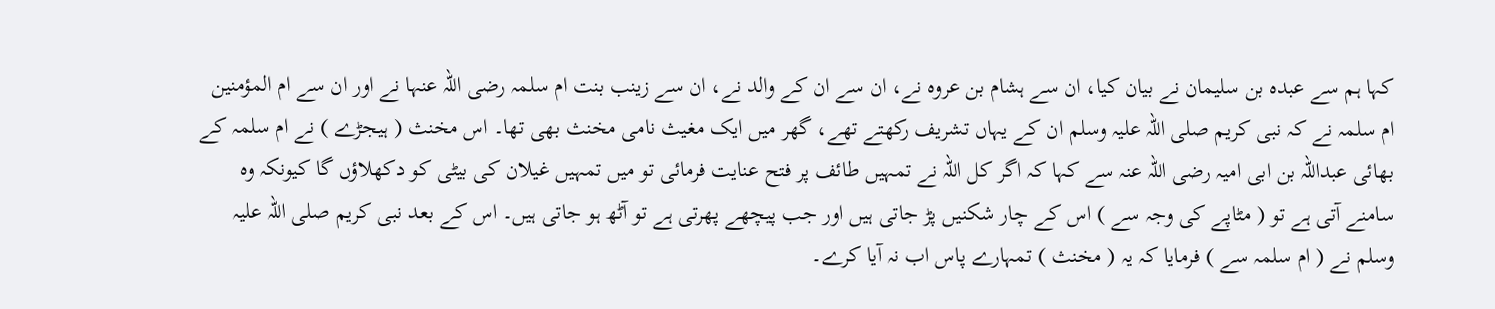کہا ہم سے عبدہ بن سلیمان نے بیان کیا، ان سے ہشام بن عروہ نے، ان سے ان کے والد نے، ان سے زینب بنت ام سلمہ رضی اللہ عنہا نے اور ان سے ام المؤمنین ام سلمہ نے کہ نبی کریم صلی اللہ علیہ وسلم ان کے یہاں تشریف رکھتے تھے، گھر میں ایک مغیث نامی مخنث بھی تھا۔ اس مخنث ( ہیجڑے ) نے ام سلمہ کے بھائی عبداللہ بن ابی امیہ رضی اللہ عنہ سے کہا کہ اگر کل اللہ نے تمہیں طائف پر فتح عنایت فرمائی تو میں تمہیں غیلان کی بیٹی کو دکھلاؤں گا کیونکہ وہ سامنے آتی ہے تو ( مٹاپے کی وجہ سے ) اس کے چار شکنیں پڑ جاتی ہیں اور جب پیچھے پھرتی ہے تو آٹھ ہو جاتی ہیں۔ اس کے بعد نبی کریم صلی اللہ علیہ وسلم نے ( ام سلمہ سے ) فرمایا کہ یہ ( مخنث ) تمہارے پاس اب نہ آیا کرے۔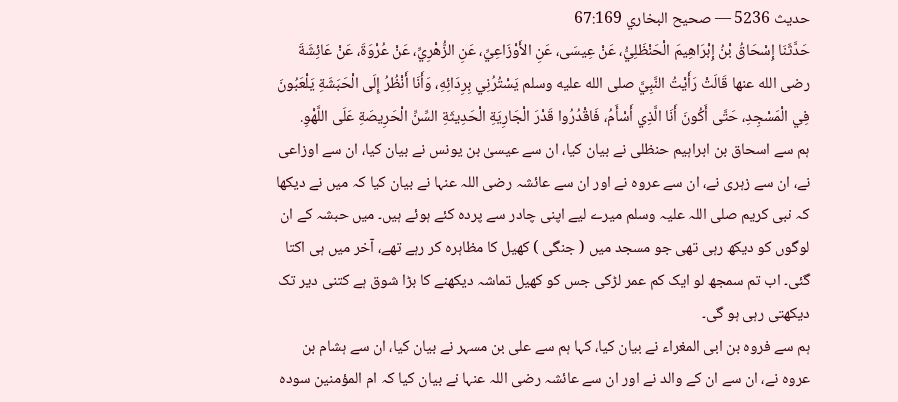حدیث 5236 — صحيح البخاري 67:169
حَدَّثَنَا إِسْحَاقُ بْنُ إِبْرَاهِيمَ الْحَنْظَلِيُّ، عَنْ عِيسَى، عَنِ الأَوْزَاعِيِّ، عَنِ الزُّهْرِيِّ، عَنْ عُرْوَةَ، عَنْ عَائِشَةَ رضى الله عنها قَالَتْ رَأَيْتُ النَّبِيَّ صلى الله عليه وسلم يَسْتُرُنِي بِرِدَائِهِ، وَأَنَا أَنْظُرُ إِلَى الْحَبَشَةِ يَلْعَبُونَ فِي الْمَسْجِدِ، حَتَّى أَكُونَ أَنَا الَّذِي أَسْأَمُ، فَاقْدُرُوا قَدْرَ الْجَارِيَةِ الْحَدِيثَةِ السِّنِّ الْحَرِيصَةِ عَلَى اللَّهْوِ.
ہم سے اسحاق بن ابراہیم حنظلی نے بیان کیا، ان سے عیسیٰ بن یونس نے بیان کیا، ان سے اوزاعی نے، ان سے زہری نے، ان سے عروہ نے اور ان سے عائشہ رضی اللہ عنہا نے بیان کیا کہ میں نے دیکھا کہ نبی کریم صلی اللہ علیہ وسلم میرے لیے اپنی چادر سے پردہ کئے ہوئے ہیں۔ میں حبشہ کے ان لوگوں کو دیکھ رہی تھی جو مسجد میں ( جنگی ) کھیل کا مظاہرہ کر رہے تھے، آخر میں ہی اکتا گئی۔ اب تم سمجھ لو ایک کم عمر لڑکی جس کو کھیل تماشہ دیکھنے کا بڑا شوق ہے کتنی دیر تک دیکھتی رہی ہو گی۔
ہم سے فروہ بن ابی المغراء نے بیان کیا، کہا ہم سے علی بن مسہر نے بیان کیا، ان سے ہشام بن عروہ نے، ان سے ان کے والد نے اور ان سے عائشہ رضی اللہ عنہا نے بیان کیا کہ ام المؤمنین سودہ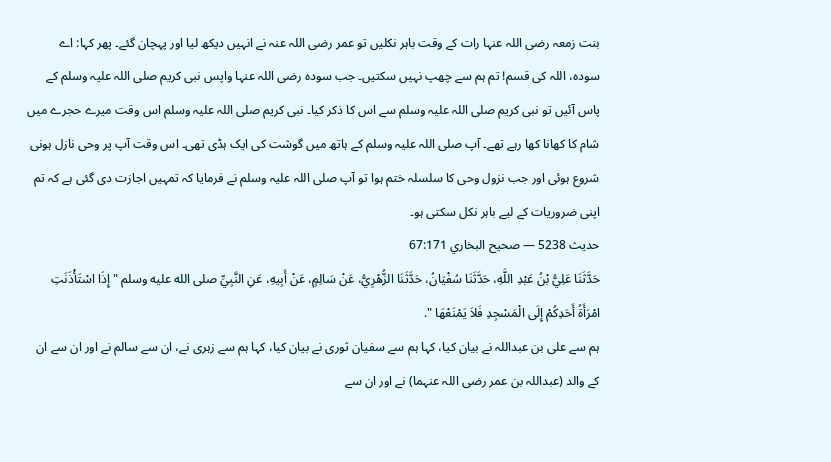بنت زمعہ رضی اللہ عنہا رات کے وقت باہر نکلیں تو عمر رضی اللہ عنہ نے انہیں دیکھ لیا اور پہچان گئے۔ پھر کہا: اے سودہ، اللہ کی قسم! تم ہم سے چھپ نہیں سکتیں۔ جب سودہ رضی اللہ عنہا واپس نبی کریم صلی اللہ علیہ وسلم کے پاس آئیں تو نبی کریم صلی اللہ علیہ وسلم سے اس کا ذکر کیا۔ نبی کریم صلی اللہ علیہ وسلم اس وقت میرے حجرے میں شام کا کھانا کھا رہے تھے۔ آپ صلی اللہ علیہ وسلم کے ہاتھ میں گوشت کی ایک ہڈی تھی۔ اس وقت آپ پر وحی نازل ہونی شروع ہوئی اور جب نزول وحی کا سلسلہ ختم ہوا تو آپ صلی اللہ علیہ وسلم نے فرمایا کہ تمہیں اجازت دی گئی ہے کہ تم اپنی ضروریات کے لیے باہر نکل سکتی ہو۔
حدیث 5238 — صحيح البخاري 67:171
حَدَّثَنَا عَلِيُّ بْنُ عَبْدِ اللَّهِ، حَدَّثَنَا سُفْيَانُ، حَدَّثَنَا الزُّهْرِيُّ، عَنْ سَالِمٍ، عَنْ أَبِيهِ، عَنِ النَّبِيِّ صلى الله عليه وسلم " إِذَا اسْتَأْذَنَتِ امْرَأَةُ أَحَدِكُمْ إِلَى الْمَسْجِدِ فَلاَ يَمْنَعْهَا ".
ہم سے علی بن عبداللہ نے بیان کیا، کہا ہم سے سفیان ثوری نے بیان کیا، کہا ہم سے زہری نے، ان سے سالم نے اور ان سے ان کے والد (عبداللہ بن عمر رضی اللہ عنہما) نے اور ان سے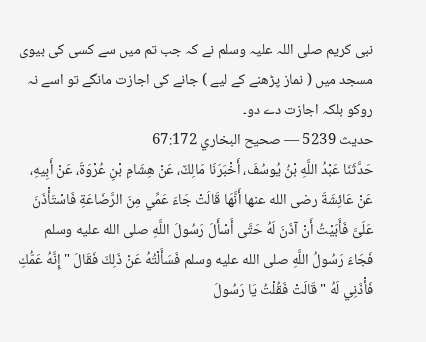نبی کریم صلی اللہ علیہ وسلم نے کہ جب تم میں سے کسی کی بیوی مسجد میں ( نماز پڑھنے کے لیے ) جانے کی اجازت مانگے تو اسے نہ روکو بلکہ اجازت دے دو۔
حدیث 5239 — صحيح البخاري 67:172
حَدَّثَنَا عَبْدُ اللَّهِ بْنُ يُوسُفَ، أَخْبَرَنَا مَالِكٌ، عَنْ هِشَامِ بْنِ عُرْوَةَ، عَنْ أَبِيهِ، عَنْ عَائِشَةَ رضى الله عنها أَنَّهَا قَالَتْ جَاءَ عَمِّي مِنَ الرَّضَاعَةِ فَاسْتَأْذَنَ عَلَىَّ فَأَبَيْتُ أَنْ آذَنَ لَهُ حَتَّى أَسْأَلَ رَسُولَ اللَّهِ صلى الله عليه وسلم فَجَاءَ رَسُولُ اللَّهِ صلى الله عليه وسلم فَسَأَلْتُهُ عَنْ ذَلِكَ فَقَالَ " إِنَّهُ عَمُّكِ فَأْذَنِي لَهُ " قَالَتْ فَقُلْتُ يَا رَسُولَ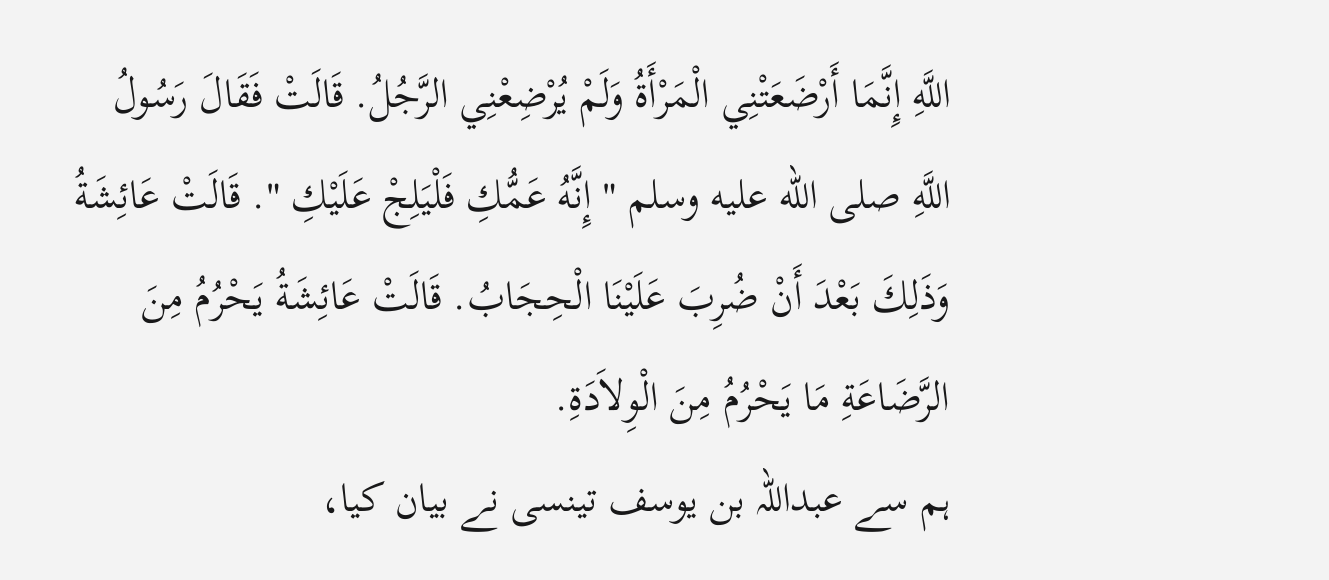اللَّهِ إِنَّمَا أَرْضَعَتْنِي الْمَرْأَةُ وَلَمْ يُرْضِعْنِي الرَّجُلُ. قَالَتْ فَقَالَ رَسُولُ اللَّهِ صلى الله عليه وسلم " إِنَّهُ عَمُّكِ فَلْيَلِجْ عَلَيْكِ ". قَالَتْ عَائِشَةُ وَذَلِكَ بَعْدَ أَنْ ضُرِبَ عَلَيْنَا الْحِجَابُ. قَالَتْ عَائِشَةُ يَحْرُمُ مِنَ الرَّضَاعَةِ مَا يَحْرُمُ مِنَ الْوِلاَدَةِ.
ہم سے عبداللہ بن یوسف تینسی نے بیان کیا،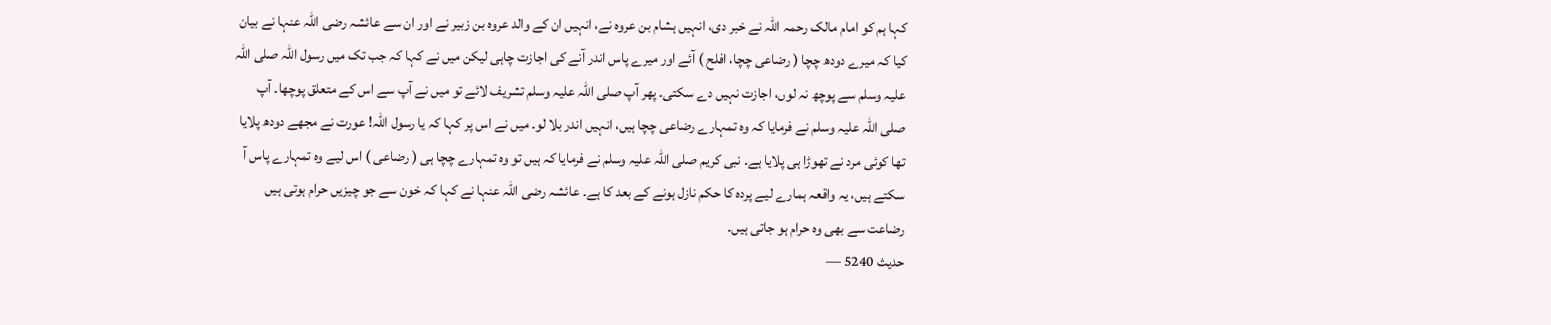کہا ہم کو امام مالک رحمہ اللہ نے خبر دی، انہیں ہشام بن عروہ نے، انہیں ان کے والد عروہ بن زبیر نے اور ان سے عائشہ رضی اللہ عنہا نے بیان کیا کہ میرے دودھ چچا ( رضاعی چچا، افلح ) آئے اور میرے پاس اندر آنے کی اجازت چاہی لیکن میں نے کہا کہ جب تک میں رسول اللہ صلی اللہ علیہ وسلم سے پوچھ نہ لوں، اجازت نہیں دے سکتی۔ پھر آپ صلی اللہ علیہ وسلم تشریف لائے تو میں نے آپ سے اس کے متعلق پوچھا۔ آپ صلی اللہ علیہ وسلم نے فرمایا کہ وہ تمہارے رضاعی چچا ہیں، انہیں اندر بلا لو۔ میں نے اس پر کہا کہ یا رسول اللہ! عورت نے مجھے دودھ پلایا تھا کوئی مرد نے تھوڑا ہی پلایا ہے۔ نبی کریم صلی اللہ علیہ وسلم نے فرمایا کہ ہیں تو وہ تمہارے چچا ہی ( رضاعی ) اس لیے وہ تمہارے پاس آ سکتے ہیں، یہ واقعہ ہمارے لیے پردہ کا حکم نازل ہونے کے بعد کا ہے۔ عائشہ رضی اللہ عنہا نے کہا کہ خون سے جو چیزیں حرام ہوتی ہیں رضاعت سے بھی وہ حرام ہو جاتی ہیں۔
حدیث 5240 —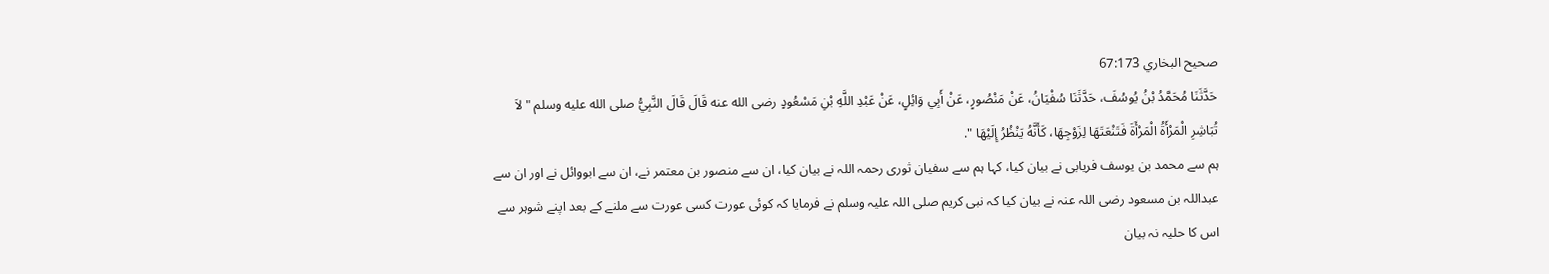صحيح البخاري 67:173
حَدَّثَنَا مُحَمَّدُ بْنُ يُوسُفَ، حَدَّثَنَا سُفْيَانُ، عَنْ مَنْصُورٍ، عَنْ أَبِي وَائِلٍ، عَنْ عَبْدِ اللَّهِ بْنِ مَسْعُودٍ رضى الله عنه قَالَ قَالَ النَّبِيُّ صلى الله عليه وسلم " لاَ تُبَاشِرِ الْمَرْأَةُ الْمَرْأَةَ فَتَنْعَتَهَا لِزَوْجِهَا، كَأَنَّهُ يَنْظُرُ إِلَيْهَا ".
ہم سے محمد بن یوسف فریابی نے بیان کیا، کہا ہم سے سفیان ثوری رحمہ اللہ نے بیان کیا، ان سے منصور بن معتمر نے، ان سے ابووائل نے اور ان سے عبداللہ بن مسعود رضی اللہ عنہ نے بیان کیا کہ نبی کریم صلی اللہ علیہ وسلم نے فرمایا کہ کوئی عورت کسی عورت سے ملنے کے بعد اپنے شوہر سے اس کا حلیہ نہ بیان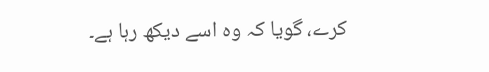کرے، گویا کہ وہ اسے دیکھ رہا ہے۔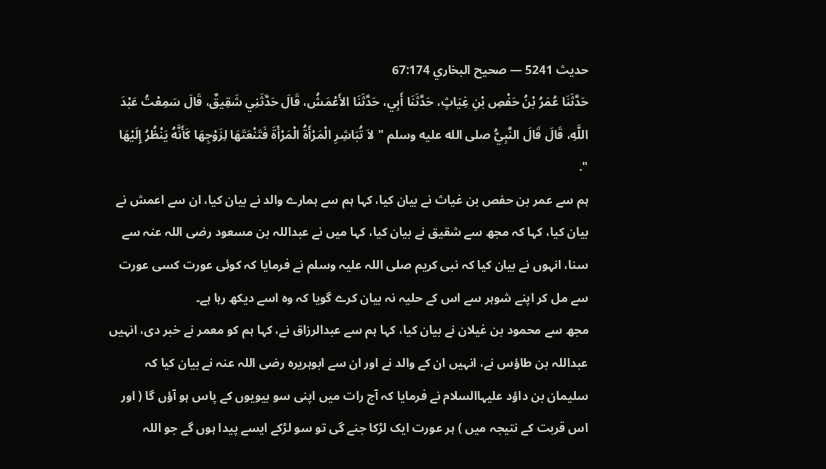حدیث 5241 — صحيح البخاري 67:174
حَدَّثَنَا عُمَرُ بْنُ حَفْصِ بْنِ غِيَاثٍ، حَدَّثَنَا أَبِي، حَدَّثَنَا الأَعْمَشُ، قَالَ حَدَّثَنِي شَقِيقٌ، قَالَ سَمِعْتُ عَبْدَ اللَّهِ، قَالَ قَالَ النَّبِيُّ صلى الله عليه وسلم " لاَ تُبَاشِرِ الْمَرْأَةُ الْمَرْأَةَ فَتَنْعَتَهَا لِزَوْجِهَا كَأَنَّهُ يَنْظُرُ إِلَيْهَا ".
ہم سے عمر بن حفص بن غیاث نے بیان کیا، کہا ہم سے ہمارے والد نے بیان کیا، ان سے اعمش نے بیان کیا، کہا کہ مجھ سے شقیق نے بیان کیا، کہا میں نے عبداللہ بن مسعود رضی اللہ عنہ سے سنا، انہوں نے بیان کیا کہ نبی کریم صلی اللہ علیہ وسلم نے فرمایا کہ کوئی عورت کسی عورت سے مل کر اپنے شوہر سے اس کے حلیہ نہ بیان کرے گویا کہ وہ اسے دیکھ رہا ہے۔
مجھ سے محمود بن غیلان نے بیان کیا، کہا ہم سے عبدالرزاق نے، کہا ہم کو معمر نے خبر دی، انہیں عبداللہ بن طاؤس نے، انہیں ان کے والد نے اور ان سے ابوہریرہ رضی اللہ عنہ نے بیان کیا کہ سلیمان بن داؤد علیہاالسلام نے فرمایا کہ آج رات میں اپنی سو بیویوں کے پاس ہو آؤں گا ( اور اس قربت کے نتیجہ میں ) ہر عورت ایک لڑکا جنے گی تو سو لڑکے ایسے پیدا ہوں گے جو اللہ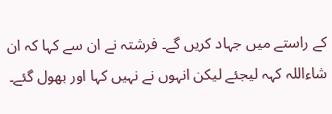کے راستے میں جہاد کریں گے۔ فرشتہ نے ان سے کہا کہ ان شاءاللہ کہہ لیجئے لیکن انہوں نے نہیں کہا اور بھول گئے۔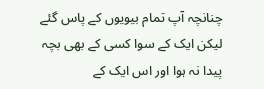چنانچہ آپ تمام بیویوں کے پاس گئے لیکن ایک کے سوا کسی کے بھی بچہ پیدا نہ ہوا اور اس ایک کے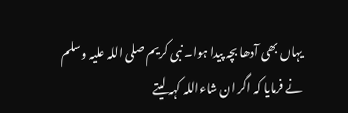یہاں بھی آدھا بچہ پیدا ہوا۔ نبی کریم صلی اللہ علیہ وسلم نے فرمایا کہ اگر ان شاءاللہ کہہ لیتے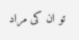تو ان کی مراد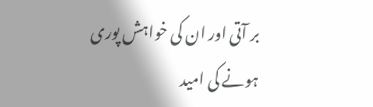بر آتی اور ان کی خواہش پوری ہونے کی امید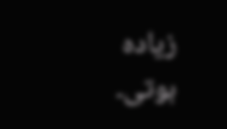زیادہ ہوتی۔